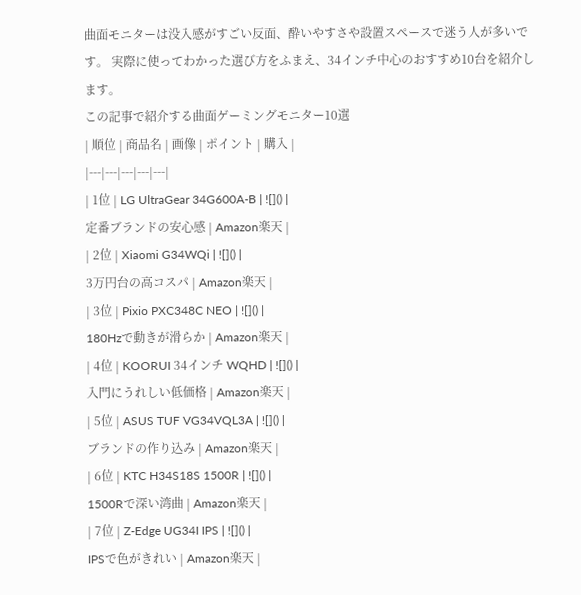曲面モニターは没入感がすごい反面、酔いやすさや設置スペースで迷う人が多いです。 実際に使ってわかった選び方をふまえ、34インチ中心のおすすめ10台を紹介します。
この記事で紹介する曲面ゲーミングモニター10選
| 順位 | 商品名 | 画像 | ポイント | 購入 |
|---|---|---|---|---|
| 1位 | LG UltraGear 34G600A-B | ![]() |
定番ブランドの安心感 | Amazon楽天 |
| 2位 | Xiaomi G34WQi | ![]() |
3万円台の高コスパ | Amazon楽天 |
| 3位 | Pixio PXC348C NEO | ![]() |
180Hzで動きが滑らか | Amazon楽天 |
| 4位 | KOORUI 34インチ WQHD | ![]() |
入門にうれしい低価格 | Amazon楽天 |
| 5位 | ASUS TUF VG34VQL3A | ![]() |
ブランドの作り込み | Amazon楽天 |
| 6位 | KTC H34S18S 1500R | ![]() |
1500Rで深い湾曲 | Amazon楽天 |
| 7位 | Z-Edge UG34I IPS | ![]() |
IPSで色がきれい | Amazon楽天 |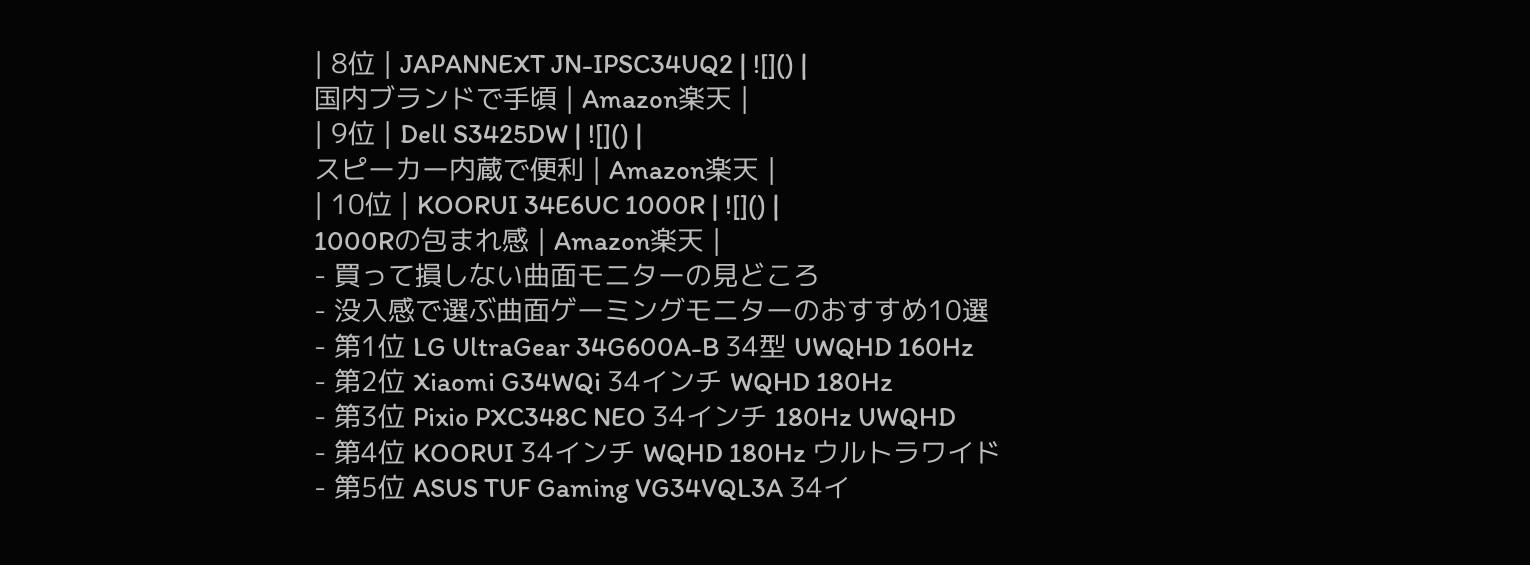| 8位 | JAPANNEXT JN-IPSC34UQ2 | ![]() |
国内ブランドで手頃 | Amazon楽天 |
| 9位 | Dell S3425DW | ![]() |
スピーカー内蔵で便利 | Amazon楽天 |
| 10位 | KOORUI 34E6UC 1000R | ![]() |
1000Rの包まれ感 | Amazon楽天 |
- 買って損しない曲面モニターの見どころ
- 没入感で選ぶ曲面ゲーミングモニターのおすすめ10選
- 第1位 LG UltraGear 34G600A-B 34型 UWQHD 160Hz
- 第2位 Xiaomi G34WQi 34インチ WQHD 180Hz
- 第3位 Pixio PXC348C NEO 34インチ 180Hz UWQHD
- 第4位 KOORUI 34インチ WQHD 180Hz ウルトラワイド
- 第5位 ASUS TUF Gaming VG34VQL3A 34イ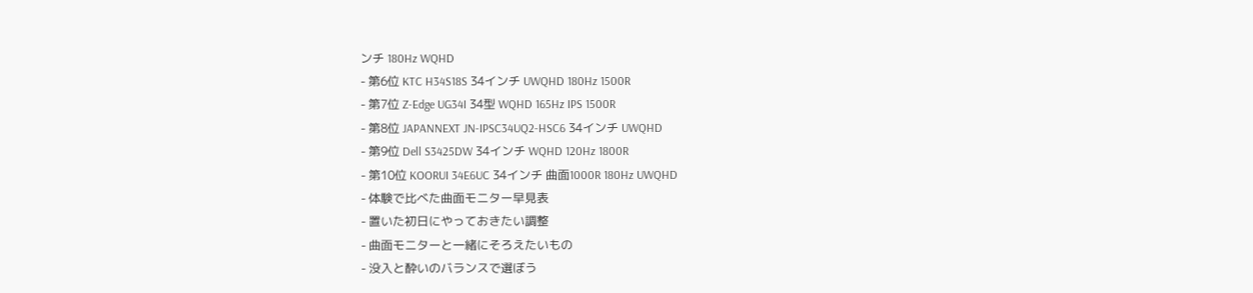ンチ 180Hz WQHD
- 第6位 KTC H34S18S 34インチ UWQHD 180Hz 1500R
- 第7位 Z-Edge UG34I 34型 WQHD 165Hz IPS 1500R
- 第8位 JAPANNEXT JN-IPSC34UQ2-HSC6 34インチ UWQHD
- 第9位 Dell S3425DW 34インチ WQHD 120Hz 1800R
- 第10位 KOORUI 34E6UC 34インチ 曲面1000R 180Hz UWQHD
- 体験で比べた曲面モニター早見表
- 置いた初日にやっておきたい調整
- 曲面モニターと一緒にそろえたいもの
- 没入と酔いのバランスで選ぼう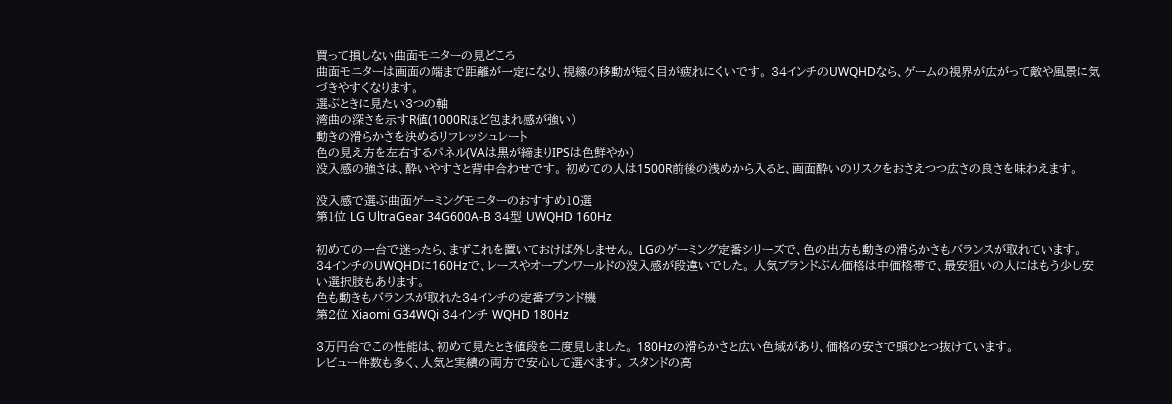買って損しない曲面モニターの見どころ
曲面モニターは画面の端まで距離が一定になり、視線の移動が短く目が疲れにくいです。 34インチのUWQHDなら、ゲームの視界が広がって敵や風景に気づきやすくなります。
選ぶときに見たい3つの軸
湾曲の深さを示すR値(1000Rほど包まれ感が強い)
動きの滑らかさを決めるリフレッシュレート
色の見え方を左右するパネル(VAは黒が締まりIPSは色鮮やか)
没入感の強さは、酔いやすさと背中合わせです。 初めての人は1500R前後の浅めから入ると、画面酔いのリスクをおさえつつ広さの良さを味わえます。

没入感で選ぶ曲面ゲーミングモニターのおすすめ10選
第1位 LG UltraGear 34G600A-B 34型 UWQHD 160Hz

初めての一台で迷ったら、まずこれを置いておけば外しません。 LGのゲーミング定番シリーズで、色の出方も動きの滑らかさもバランスが取れています。
34インチのUWQHDに160Hzで、レースやオープンワールドの没入感が段違いでした。 人気ブランドぶん価格は中価格帯で、最安狙いの人にはもう少し安い選択肢もあります。
色も動きもバランスが取れた34インチの定番ブランド機
第2位 Xiaomi G34WQi 34インチ WQHD 180Hz

3万円台でこの性能は、初めて見たとき値段を二度見しました。 180Hzの滑らかさと広い色域があり、価格の安さで頭ひとつ抜けています。
レビュー件数も多く、人気と実績の両方で安心して選べます。 スタンドの高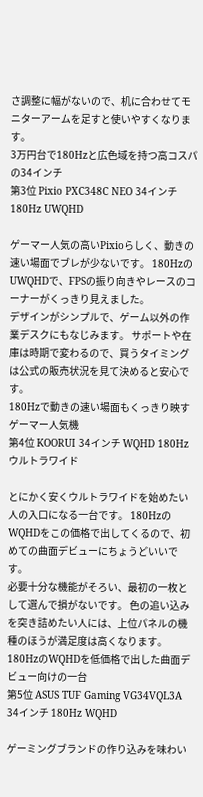さ調整に幅がないので、机に合わせてモニターアームを足すと使いやすくなります。
3万円台で180Hzと広色域を持つ高コスパの34インチ
第3位 Pixio PXC348C NEO 34インチ 180Hz UWQHD

ゲーマー人気の高いPixioらしく、動きの速い場面でブレが少ないです。 180HzのUWQHDで、FPSの振り向きやレースのコーナーがくっきり見えました。
デザインがシンプルで、ゲーム以外の作業デスクにもなじみます。 サポートや在庫は時期で変わるので、買うタイミングは公式の販売状況を見て決めると安心です。
180Hzで動きの速い場面もくっきり映すゲーマー人気機
第4位 KOORUI 34インチ WQHD 180Hz ウルトラワイド

とにかく安くウルトラワイドを始めたい人の入口になる一台です。 180HzのWQHDをこの価格で出してくるので、初めての曲面デビューにちょうどいいです。
必要十分な機能がそろい、最初の一枚として選んで損がないです。 色の追い込みを突き詰めたい人には、上位パネルの機種のほうが満足度は高くなります。
180HzのWQHDを低価格で出した曲面デビュー向けの一台
第5位 ASUS TUF Gaming VG34VQL3A 34インチ 180Hz WQHD

ゲーミングブランドの作り込みを味わい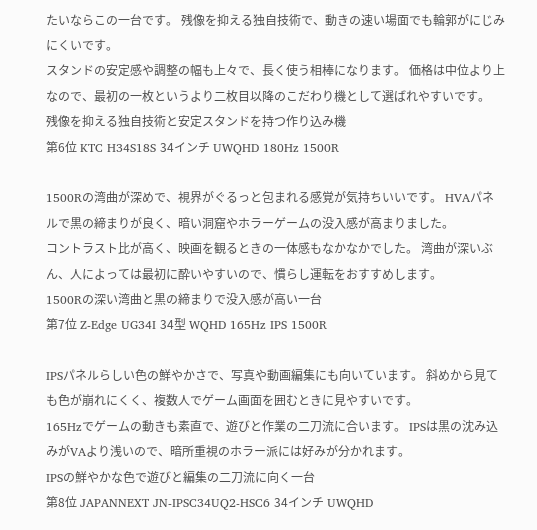たいならこの一台です。 残像を抑える独自技術で、動きの速い場面でも輪郭がにじみにくいです。
スタンドの安定感や調整の幅も上々で、長く使う相棒になります。 価格は中位より上なので、最初の一枚というより二枚目以降のこだわり機として選ばれやすいです。
残像を抑える独自技術と安定スタンドを持つ作り込み機
第6位 KTC H34S18S 34インチ UWQHD 180Hz 1500R

1500Rの湾曲が深めで、視界がぐるっと包まれる感覚が気持ちいいです。 HVAパネルで黒の締まりが良く、暗い洞窟やホラーゲームの没入感が高まりました。
コントラスト比が高く、映画を観るときの一体感もなかなかでした。 湾曲が深いぶん、人によっては最初に酔いやすいので、慣らし運転をおすすめします。
1500Rの深い湾曲と黒の締まりで没入感が高い一台
第7位 Z-Edge UG34I 34型 WQHD 165Hz IPS 1500R

IPSパネルらしい色の鮮やかさで、写真や動画編集にも向いています。 斜めから見ても色が崩れにくく、複数人でゲーム画面を囲むときに見やすいです。
165Hzでゲームの動きも素直で、遊びと作業の二刀流に合います。 IPSは黒の沈み込みがVAより浅いので、暗所重視のホラー派には好みが分かれます。
IPSの鮮やかな色で遊びと編集の二刀流に向く一台
第8位 JAPANNEXT JN-IPSC34UQ2-HSC6 34インチ UWQHD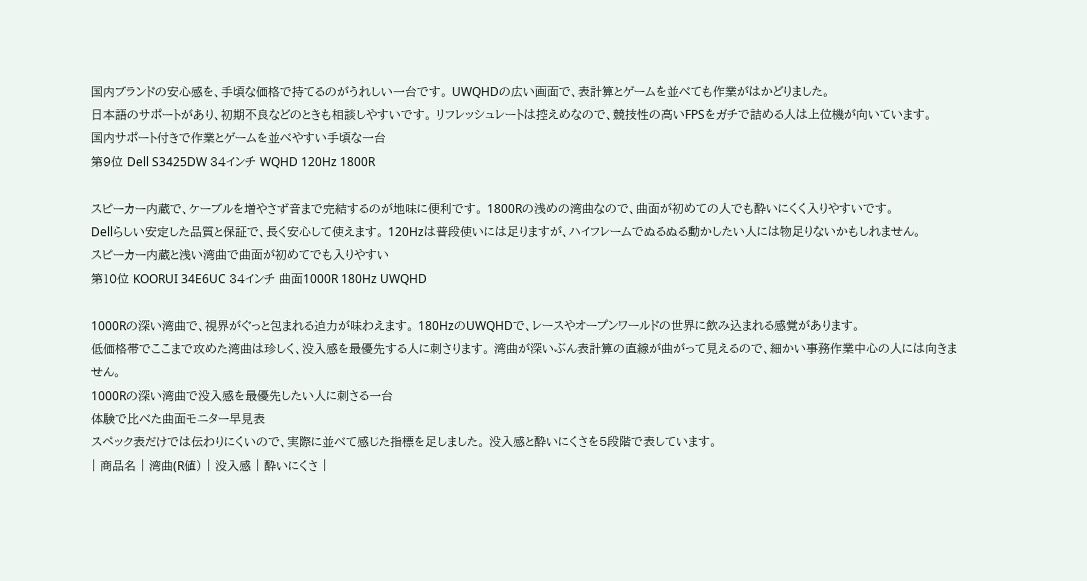国内ブランドの安心感を、手頃な価格で持てるのがうれしい一台です。 UWQHDの広い画面で、表計算とゲームを並べても作業がはかどりました。
日本語のサポートがあり、初期不良などのときも相談しやすいです。 リフレッシュレートは控えめなので、競技性の高いFPSをガチで詰める人は上位機が向いています。
国内サポート付きで作業とゲームを並べやすい手頃な一台
第9位 Dell S3425DW 34インチ WQHD 120Hz 1800R

スピーカー内蔵で、ケーブルを増やさず音まで完結するのが地味に便利です。 1800Rの浅めの湾曲なので、曲面が初めての人でも酔いにくく入りやすいです。
Dellらしい安定した品質と保証で、長く安心して使えます。 120Hzは普段使いには足りますが、ハイフレームでぬるぬる動かしたい人には物足りないかもしれません。
スピーカー内蔵と浅い湾曲で曲面が初めてでも入りやすい
第10位 KOORUI 34E6UC 34インチ 曲面1000R 180Hz UWQHD

1000Rの深い湾曲で、視界がぐっと包まれる迫力が味わえます。 180HzのUWQHDで、レースやオープンワールドの世界に飲み込まれる感覚があります。
低価格帯でここまで攻めた湾曲は珍しく、没入感を最優先する人に刺さります。 湾曲が深いぶん表計算の直線が曲がって見えるので、細かい事務作業中心の人には向きません。
1000Rの深い湾曲で没入感を最優先したい人に刺さる一台
体験で比べた曲面モニター早見表
スペック表だけでは伝わりにくいので、実際に並べて感じた指標を足しました。 没入感と酔いにくさを5段階で表しています。
| 商品名 | 湾曲(R値) | 没入感 | 酔いにくさ |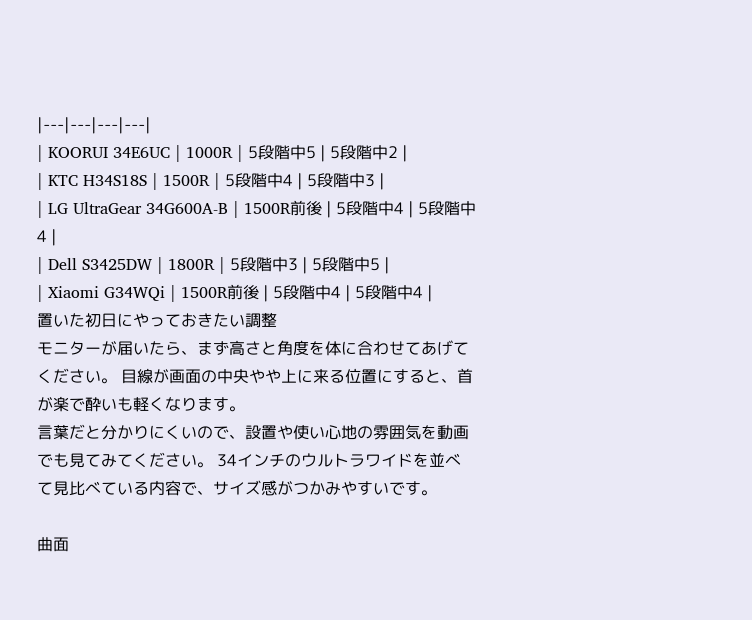|---|---|---|---|
| KOORUI 34E6UC | 1000R | 5段階中5 | 5段階中2 |
| KTC H34S18S | 1500R | 5段階中4 | 5段階中3 |
| LG UltraGear 34G600A-B | 1500R前後 | 5段階中4 | 5段階中4 |
| Dell S3425DW | 1800R | 5段階中3 | 5段階中5 |
| Xiaomi G34WQi | 1500R前後 | 5段階中4 | 5段階中4 |
置いた初日にやっておきたい調整
モニターが届いたら、まず高さと角度を体に合わせてあげてください。 目線が画面の中央やや上に来る位置にすると、首が楽で酔いも軽くなります。
言葉だと分かりにくいので、設置や使い心地の雰囲気を動画でも見てみてください。 34インチのウルトラワイドを並べて見比べている内容で、サイズ感がつかみやすいです。

曲面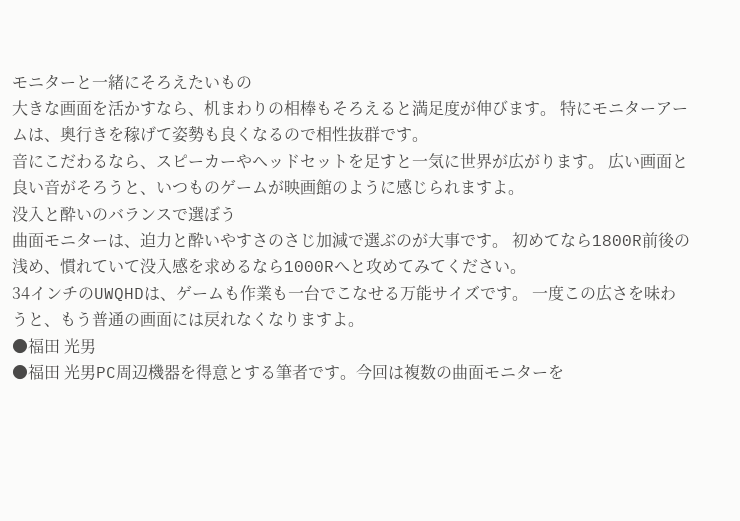モニターと一緒にそろえたいもの
大きな画面を活かすなら、机まわりの相棒もそろえると満足度が伸びます。 特にモニターアームは、奥行きを稼げて姿勢も良くなるので相性抜群です。
音にこだわるなら、スピーカーやヘッドセットを足すと一気に世界が広がります。 広い画面と良い音がそろうと、いつものゲームが映画館のように感じられますよ。
没入と酔いのバランスで選ぼう
曲面モニターは、迫力と酔いやすさのさじ加減で選ぶのが大事です。 初めてなら1800R前後の浅め、慣れていて没入感を求めるなら1000Rへと攻めてみてください。
34インチのUWQHDは、ゲームも作業も一台でこなせる万能サイズです。 一度この広さを味わうと、もう普通の画面には戻れなくなりますよ。
●福田 光男
●福田 光男PC周辺機器を得意とする筆者です。今回は複数の曲面モニターを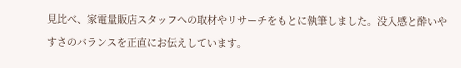見比べ、家電量販店スタッフへの取材やリサーチをもとに執筆しました。没入感と酔いやすさのバランスを正直にお伝えしています。